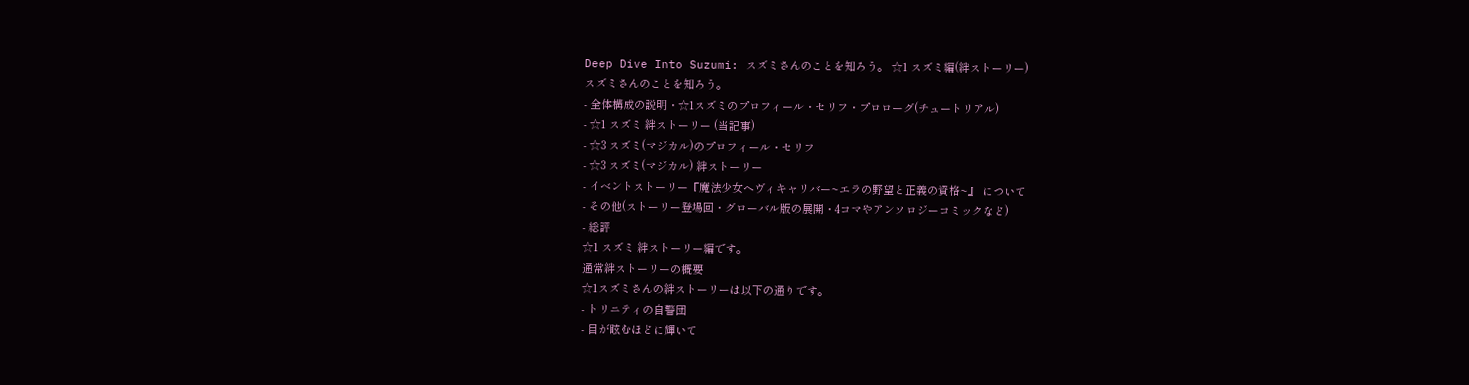Deep Dive Into Suzumi: スズミさんのことを知ろう。 ☆1 スズミ編(絆ストーリー)
スズミさんのことを知ろう。
- 全体構成の説明・☆1スズミのプロフィール・セリフ・プロローグ(チュートリアル)
- ☆1 スズミ 絆ストーリー (当記事)
- ☆3 スズミ(マジカル)のプロフィール・セリフ
- ☆3 スズミ(マジカル) 絆ストーリー
- イベントストーリー『魔法少女ヘヴィキャリバー~エラの野望と正義の資格~』 について
- その他(ストーリー登場回・グローバル版の展開・4コマやアンソロジーコミックなど)
- 総評
☆1 スズミ 絆ストーリー編です。
通常絆ストーリーの概要
☆1スズミさんの絆ストーリーは以下の通りです。
- トリニティの自警団
- 目が眩むほどに輝いて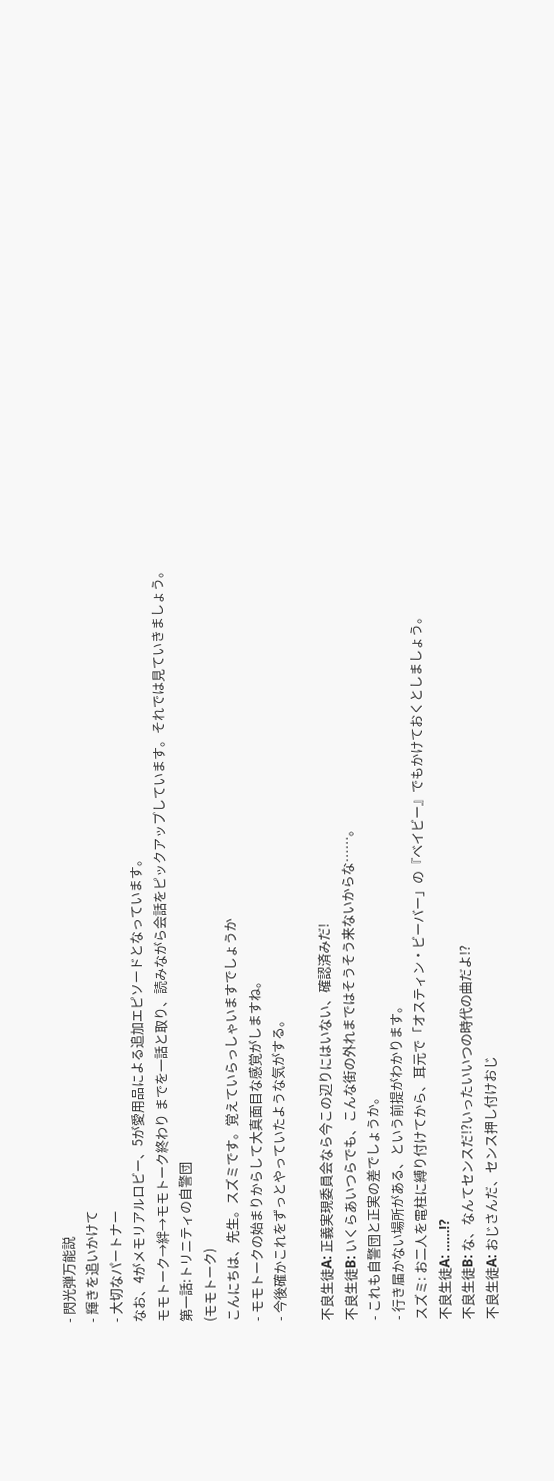- 閃光弾万能説
- 輝きを追いかけて
- 大切なパートナー
なお、4がメモリアルロビー、5が愛用品による追加エピソードとなっています。
モモトーク→絆→モモトーク終わり までを一話と取り、読みながら会話をピックアップしています。それでは見ていきましょう。
第一話:トリニティの自警団
(モモトーク)
こんにちは、先生。スズミです。覚えていらっしゃいますでしょうか
- モモトークの始まりからして大真面目な感覚がしますね。
- 今後確かこれをずっとやっていたような気がする。

不良生徒A: 正義実現委員会なら今この辺りにはいない、確認済みだ!
不良生徒B: いくらあいつらでも、こんな街の外れまではそうそう来ないからな……。
- これも自警団と正実の差でしょうか。
- 行き届かない場所がある、という前提がわかります。
スズミ: お二人を電柱に縛り付けてから、耳元で「オスティン・ビーバー」の『ベイビー』でもかけておくとしましょう。
不良生徒A: ……!?
不良生徒B: な、なんてセンスだ!?いったいいつの時代の曲だよ!?
不良生徒A: おじさんだ、センス押し付けおじ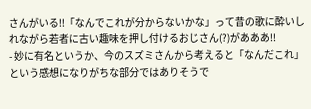さんがいる!!「なんでこれが分からないかな」って昔の歌に酔いしれながら若者に古い趣味を押し付けるおじさん(?)があああ!!
- 妙に有名というか、今のスズミさんから考えると「なんだこれ」という感想になりがちな部分ではありそうで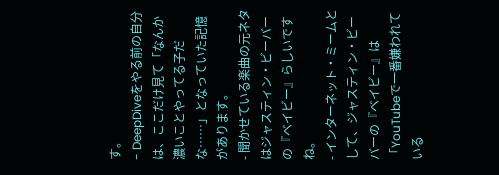す。
- DeepDiveをやる前の自分は、ここだけ見て「なんか濃いことやってる子だな……」となっていた記憶があります。
- 聞かせている楽曲の元ネタはジャスティン・ビーバーの『ベイビー』らしいですね。
- インターネット・ミームとして、ジャスティン・ビーバーの『ベイビー』は「YouTubeで一番嫌われている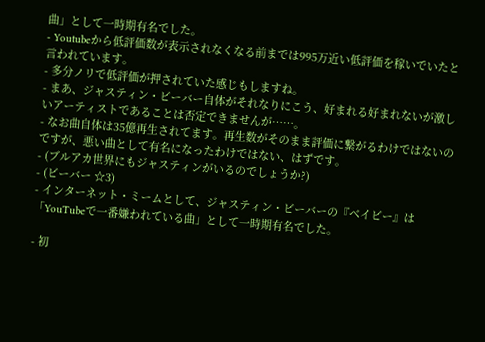曲」として一時期有名でした。
- Youtubeから低評価数が表示されなくなる前までは995万近い低評価を稼いでいたと言われています。
- 多分ノリで低評価が押されていた感じもしますね。
- まあ、ジャスティン・ビーバー自体がそれなりにこう、好まれる好まれないが激しいアーティストであることは否定できませんが……。
- なお曲自体は35億再生されてます。再生数がそのまま評価に繋がるわけではないのですが、悪い曲として有名になったわけではない、はずです。
- (ブルアカ世界にもジャスティンがいるのでしょうか?)
- (ビーバー ☆3)
- インターネット・ミームとして、ジャスティン・ビーバーの『ベイビー』は「YouTubeで一番嫌われている曲」として一時期有名でした。

- 初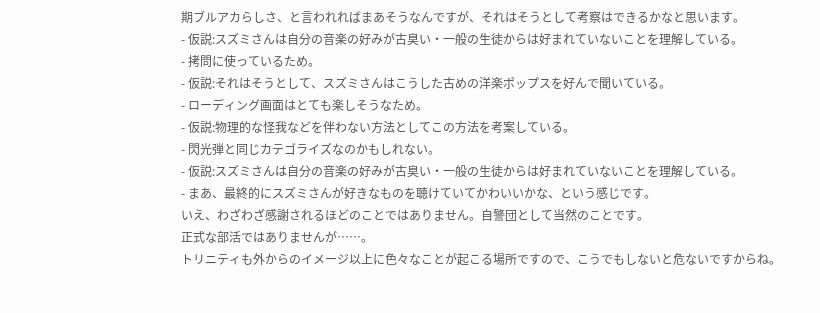期ブルアカらしさ、と言われればまあそうなんですが、それはそうとして考察はできるかなと思います。
- 仮説:スズミさんは自分の音楽の好みが古臭い・一般の生徒からは好まれていないことを理解している。
- 拷問に使っているため。
- 仮説:それはそうとして、スズミさんはこうした古めの洋楽ポップスを好んで聞いている。
- ローディング画面はとても楽しそうなため。
- 仮説:物理的な怪我などを伴わない方法としてこの方法を考案している。
- 閃光弾と同じカテゴライズなのかもしれない。
- 仮説:スズミさんは自分の音楽の好みが古臭い・一般の生徒からは好まれていないことを理解している。
- まあ、最終的にスズミさんが好きなものを聴けていてかわいいかな、という感じです。
いえ、わざわざ感謝されるほどのことではありません。自警団として当然のことです。
正式な部活ではありませんが……。
トリニティも外からのイメージ以上に色々なことが起こる場所ですので、こうでもしないと危ないですからね。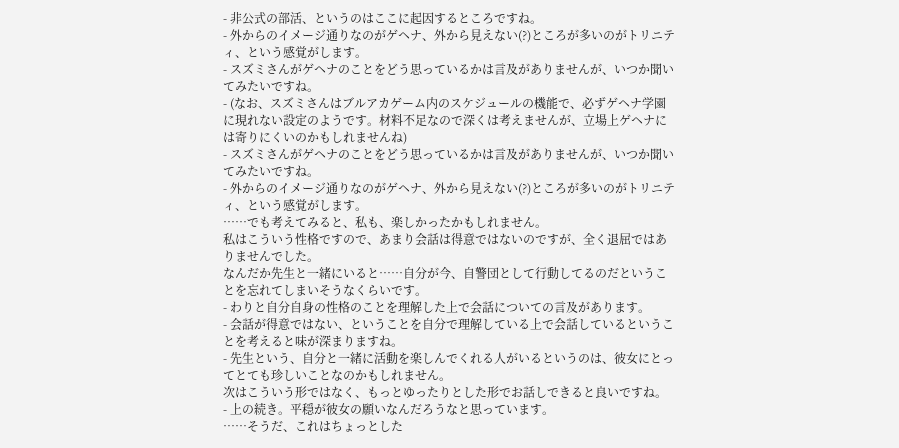- 非公式の部活、というのはここに起因するところですね。
- 外からのイメージ通りなのがゲヘナ、外から見えない(?)ところが多いのがトリニティ、という感覚がします。
- スズミさんがゲヘナのことをどう思っているかは言及がありませんが、いつか聞いてみたいですね。
- (なお、スズミさんはブルアカゲーム内のスケジュールの機能で、必ずゲヘナ学園に現れない設定のようです。材料不足なので深くは考えませんが、立場上ゲヘナには寄りにくいのかもしれませんね)
- スズミさんがゲヘナのことをどう思っているかは言及がありませんが、いつか聞いてみたいですね。
- 外からのイメージ通りなのがゲヘナ、外から見えない(?)ところが多いのがトリニティ、という感覚がします。
……でも考えてみると、私も、楽しかったかもしれません。
私はこういう性格ですので、あまり会話は得意ではないのですが、全く退屈ではありませんでした。
なんだか先生と一緒にいると……自分が今、自警団として行動してるのだということを忘れてしまいそうなくらいです。
- わりと自分自身の性格のことを理解した上で会話についての言及があります。
- 会話が得意ではない、ということを自分で理解している上で会話しているということを考えると味が深まりますね。
- 先生という、自分と一緒に活動を楽しんでくれる人がいるというのは、彼女にとってとても珍しいことなのかもしれません。
次はこういう形ではなく、もっとゆったりとした形でお話しできると良いですね。
- 上の続き。平穏が彼女の願いなんだろうなと思っています。
……そうだ、これはちょっとした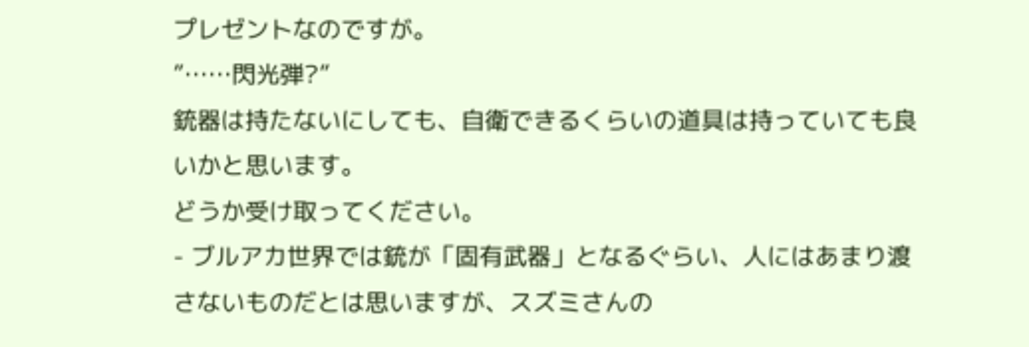プレゼントなのですが。
”……閃光弾?”
銃器は持たないにしても、自衛できるくらいの道具は持っていても良いかと思います。
どうか受け取ってください。
- ブルアカ世界では銃が「固有武器」となるぐらい、人にはあまり渡さないものだとは思いますが、スズミさんの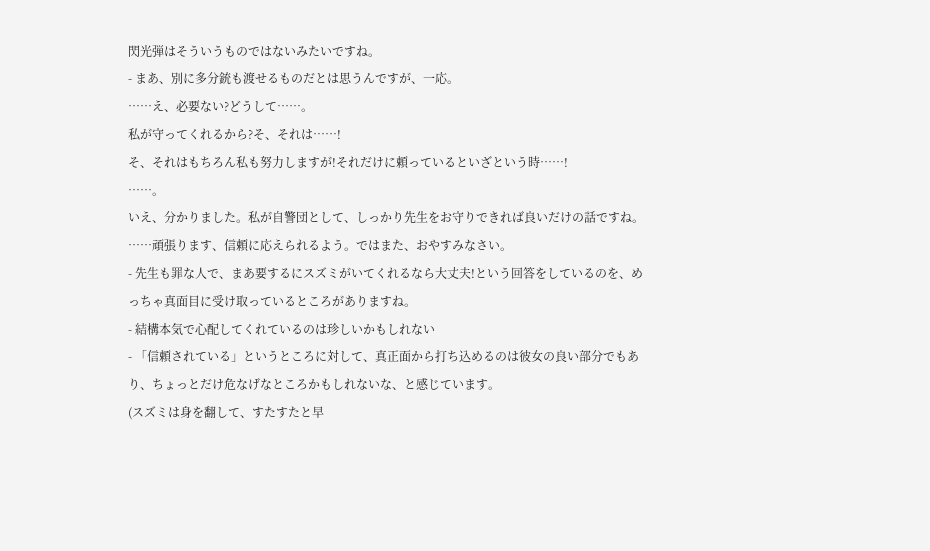閃光弾はそういうものではないみたいですね。
- まあ、別に多分銃も渡せるものだとは思うんですが、一応。
……え、必要ない?どうして……。
私が守ってくれるから?そ、それは……!
そ、それはもちろん私も努力しますが!それだけに頼っているといざという時……!
……。
いえ、分かりました。私が自警団として、しっかり先生をお守りできれば良いだけの話ですね。
……頑張ります、信頼に応えられるよう。ではまた、おやすみなさい。
- 先生も罪な人で、まあ要するにスズミがいてくれるなら大丈夫!という回答をしているのを、めっちゃ真面目に受け取っているところがありますね。
- 結構本気で心配してくれているのは珍しいかもしれない
- 「信頼されている」というところに対して、真正面から打ち込めるのは彼女の良い部分でもあり、ちょっとだけ危なげなところかもしれないな、と感じています。
(スズミは身を翻して、すたすたと早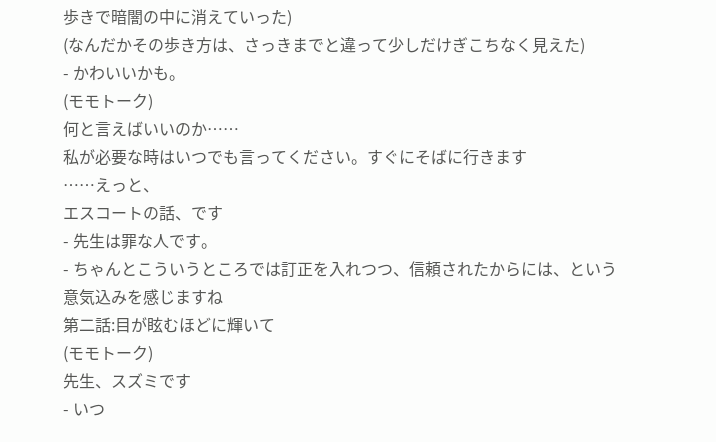歩きで暗闇の中に消えていった)
(なんだかその歩き方は、さっきまでと違って少しだけぎこちなく見えた)
- かわいいかも。
(モモトーク)
何と言えばいいのか……
私が必要な時はいつでも言ってください。すぐにそばに行きます
……えっと、
エスコートの話、です
- 先生は罪な人です。
- ちゃんとこういうところでは訂正を入れつつ、信頼されたからには、という意気込みを感じますね
第二話:目が眩むほどに輝いて
(モモトーク)
先生、スズミです
- いつ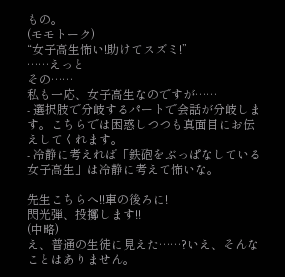もの。
(モモトーク)
“女子高生怖い!助けてスズミ!”
……えっと
その……
私も一応、女子高生なのですが……
- 選択肢で分岐するパートで会話が分岐します。こちらでは困惑しつつも真面目にお伝えしてくれます。
- 冷静に考えれば「鉄砲をぶっぱなしている女子高生」は冷静に考えて怖いな。

先生こちらへ!!車の後ろに!
閃光弾、投擲します!!
(中略)
え、普通の生徒に見えた……?いえ、そんなことはありません。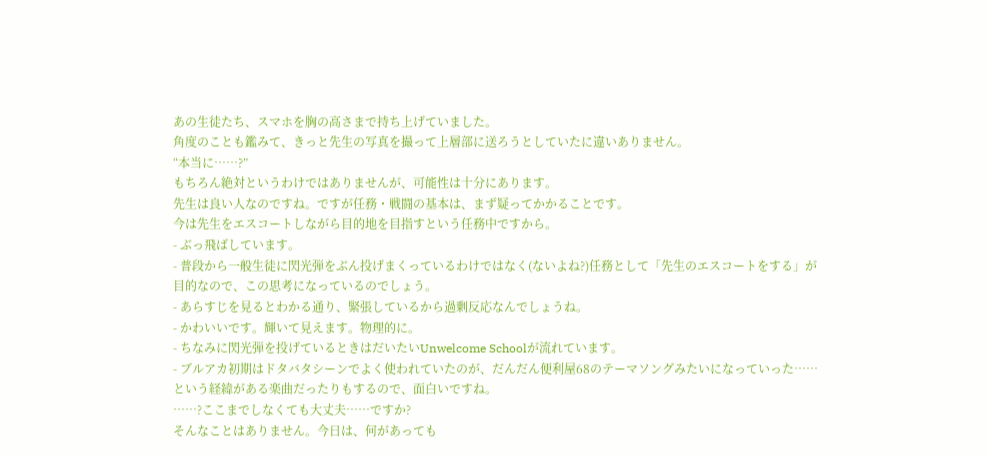あの生徒たち、スマホを胸の高さまで持ち上げていました。
角度のことも鑑みて、きっと先生の写真を撮って上層部に送ろうとしていたに違いありません。
“本当に……?”
もちろん絶対というわけではありませんが、可能性は十分にあります。
先生は良い人なのですね。ですが任務・戦闘の基本は、まず疑ってかかることです。
今は先生をエスコートしながら目的地を目指すという任務中ですから。
- ぶっ飛ばしています。
- 普段から一般生徒に閃光弾をぶん投げまくっているわけではなく(ないよね?)任務として「先生のエスコートをする」が目的なので、この思考になっているのでしょう。
- あらすじを見るとわかる通り、緊張しているから過剰反応なんでしょうね。
- かわいいです。輝いて見えます。物理的に。
- ちなみに閃光弾を投げているときはだいたいUnwelcome Schoolが流れています。
- ブルアカ初期はドタバタシーンでよく使われていたのが、だんだん便利屋68のテーマソングみたいになっていった……という経緯がある楽曲だったりもするので、面白いですね。
……?ここまでしなくても大丈夫……ですか?
そんなことはありません。今日は、何があっても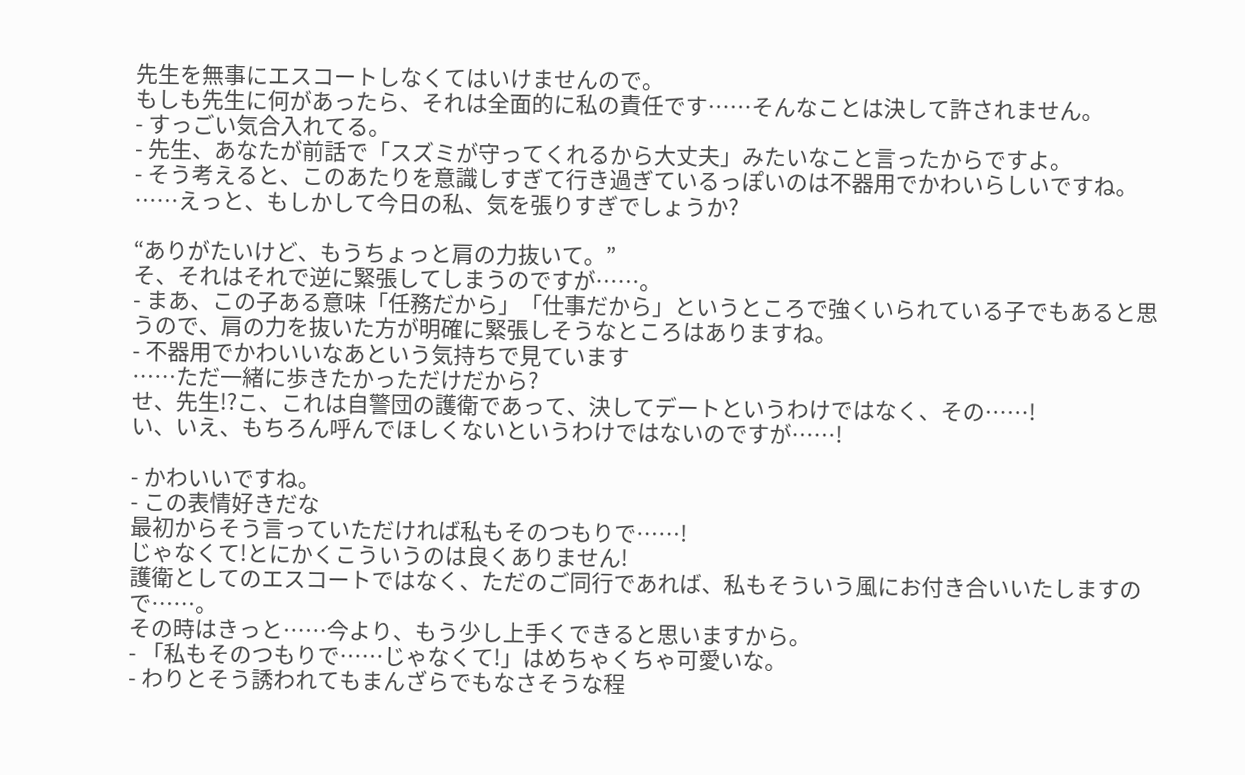先生を無事にエスコートしなくてはいけませんので。
もしも先生に何があったら、それは全面的に私の責任です……そんなことは決して許されません。
- すっごい気合入れてる。
- 先生、あなたが前話で「スズミが守ってくれるから大丈夫」みたいなこと言ったからですよ。
- そう考えると、このあたりを意識しすぎて行き過ぎているっぽいのは不器用でかわいらしいですね。
……えっと、もしかして今日の私、気を張りすぎでしょうか?

“ありがたいけど、もうちょっと肩の力抜いて。”
そ、それはそれで逆に緊張してしまうのですが……。
- まあ、この子ある意味「任務だから」「仕事だから」というところで強くいられている子でもあると思うので、肩の力を抜いた方が明確に緊張しそうなところはありますね。
- 不器用でかわいいなあという気持ちで見ています
……ただ一緒に歩きたかっただけだから?
せ、先生!?こ、これは自警団の護衛であって、決してデートというわけではなく、その……!
い、いえ、もちろん呼んでほしくないというわけではないのですが……!

- かわいいですね。
- この表情好きだな
最初からそう言っていただければ私もそのつもりで……!
じゃなくて!とにかくこういうのは良くありません!
護衛としてのエスコートではなく、ただのご同行であれば、私もそういう風にお付き合いいたしますので……。
その時はきっと……今より、もう少し上手くできると思いますから。
- 「私もそのつもりで……じゃなくて!」はめちゃくちゃ可愛いな。
- わりとそう誘われてもまんざらでもなさそうな程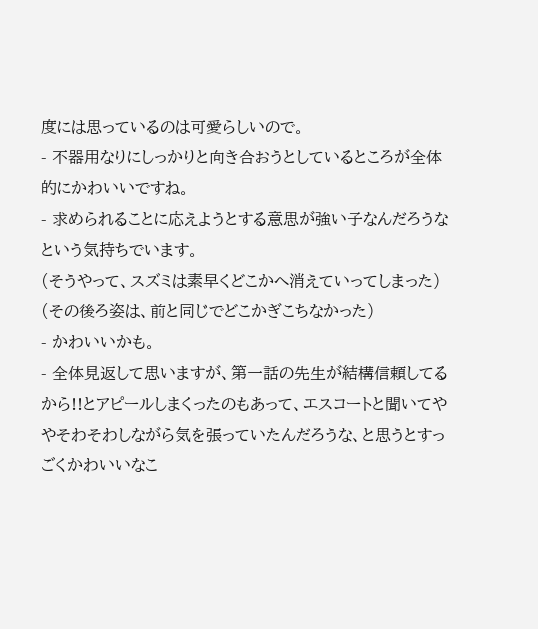度には思っているのは可愛らしいので。
- 不器用なりにしっかりと向き合おうとしているところが全体的にかわいいですね。
- 求められることに応えようとする意思が強い子なんだろうなという気持ちでいます。
(そうやって、スズミは素早くどこかへ消えていってしまった)
(その後ろ姿は、前と同じでどこかぎこちなかった)
- かわいいかも。
- 全体見返して思いますが、第一話の先生が結構信頼してるから!!とアピールしまくったのもあって、エスコートと聞いてややそわそわしながら気を張っていたんだろうな、と思うとすっごくかわいいなこ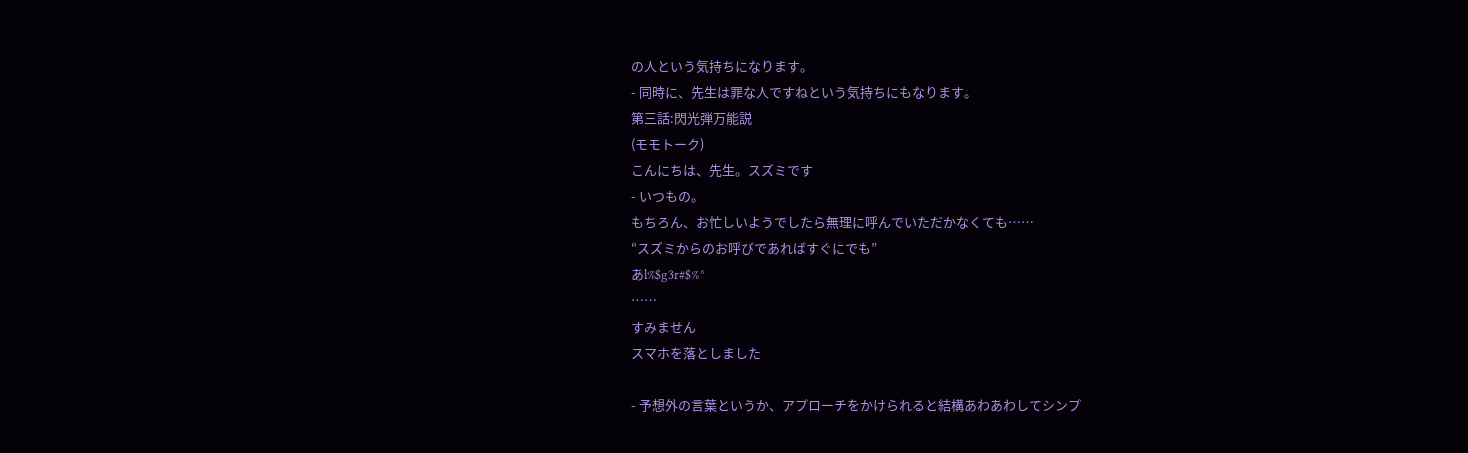の人という気持ちになります。
- 同時に、先生は罪な人ですねという気持ちにもなります。
第三話:閃光弾万能説
(モモトーク)
こんにちは、先生。スズミです
- いつもの。
もちろん、お忙しいようでしたら無理に呼んでいただかなくても……
“スズミからのお呼びであればすぐにでも”
あl%$g3r#$%^
……
すみません
スマホを落としました

- 予想外の言葉というか、アプローチをかけられると結構あわあわしてシンプ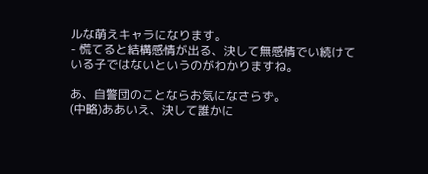ルな萌えキャラになります。
- 慌てると結構感情が出る、決して無感情でい続けている子ではないというのがわかりますね。

あ、自警団のことならお気になさらず。
(中略)ああいえ、決して誰かに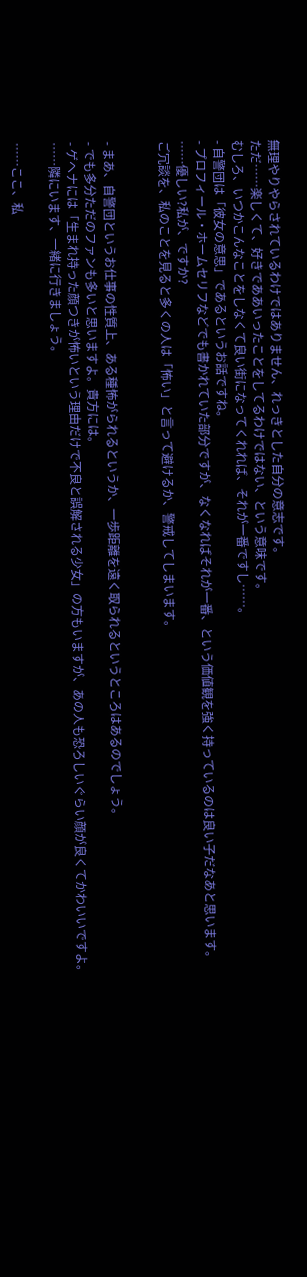無理やりやらされているわけではありません、れっきとした自分の意志です。
ただ……楽しくて、好きでああいったことをしてるわけではない、という意味です。
むしろ、いつかこんなことをしなくて良い街になってくれれば、それが一番ですし……。
- 自警団は「彼女の意思」であるというお話ですね。
- プロフィール・ホームセリフなどでも書かれていた部分ですが、なくなればそれが一番、という価値観を強く持っているのは良い子だなあと思います。
……優しい?私が、ですか?
ご冗談を、私のことを見ると多くの人は「怖い」と言って避けるか、警戒してしまいます。


- まあ、自警団というお仕事の性質上、ある種怖がられるというか、一歩距離を遠く取られるというところはあるのでしょう。
- でも多分ただのファンも多いと思いますよ。貴方には。
- ゲヘナには「生まれ持った顔つきが怖いという理由だけで不良と誤解される少女」の方もいますが、あの人も恐ろしいぐらい顔が良くてかわいいですよ。
……隣にいます、一緒に行きましょう。

……ここ、私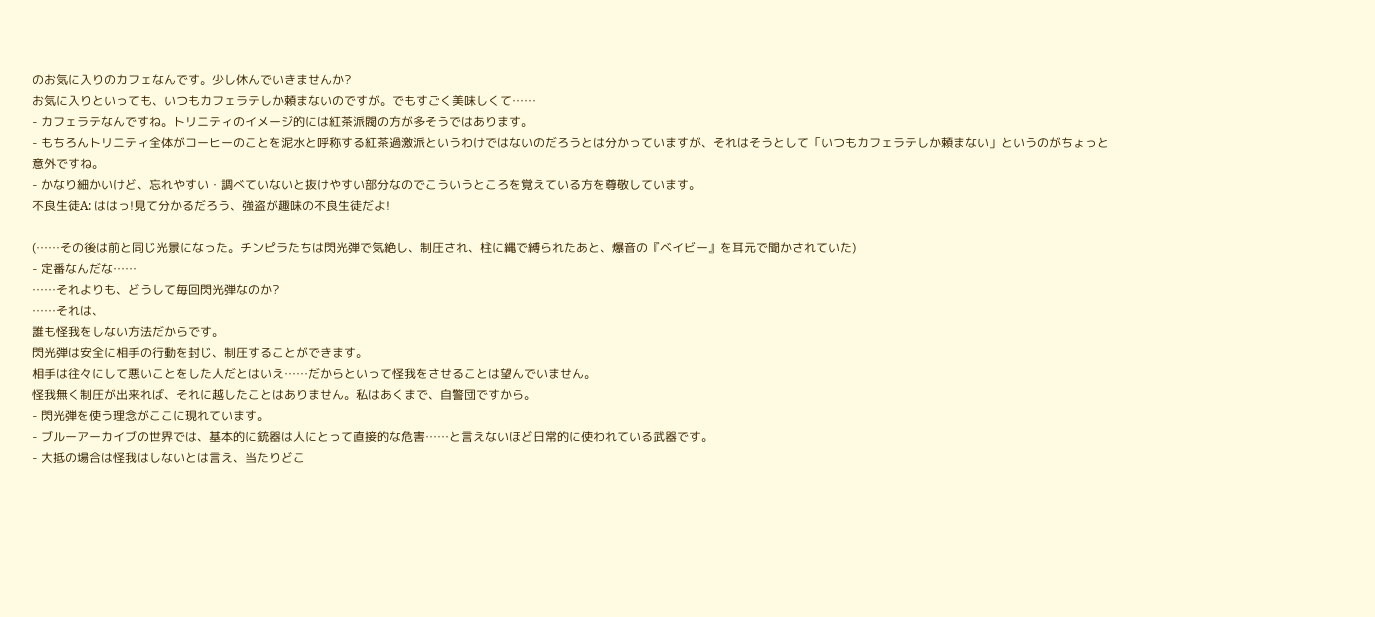のお気に入りのカフェなんです。少し休んでいきませんか?
お気に入りといっても、いつもカフェラテしか頼まないのですが。でもすごく美味しくて……
- カフェラテなんですね。トリニティのイメージ的には紅茶派閥の方が多そうではあります。
- もちろんトリニティ全体がコーヒーのことを泥水と呼称する紅茶過激派というわけではないのだろうとは分かっていますが、それはそうとして「いつもカフェラテしか頼まない」というのがちょっと意外ですね。
- かなり細かいけど、忘れやすい・調べていないと抜けやすい部分なのでこういうところを覚えている方を尊敬しています。
不良生徒A: ははっ!見て分かるだろう、強盗が趣味の不良生徒だよ!

(……その後は前と同じ光景になった。チンピラたちは閃光弾で気絶し、制圧され、柱に縄で縛られたあと、爆音の『ベイビー』を耳元で聞かされていた)
- 定番なんだな……
……それよりも、どうして毎回閃光弾なのか?
……それは、
誰も怪我をしない方法だからです。
閃光弾は安全に相手の行動を封じ、制圧することができます。
相手は往々にして悪いことをした人だとはいえ……だからといって怪我をさせることは望んでいません。
怪我無く制圧が出来れば、それに越したことはありません。私はあくまで、自警団ですから。
- 閃光弾を使う理念がここに現れています。
- ブルーアーカイブの世界では、基本的に銃器は人にとって直接的な危害……と言えないほど日常的に使われている武器です。
- 大抵の場合は怪我はしないとは言え、当たりどこ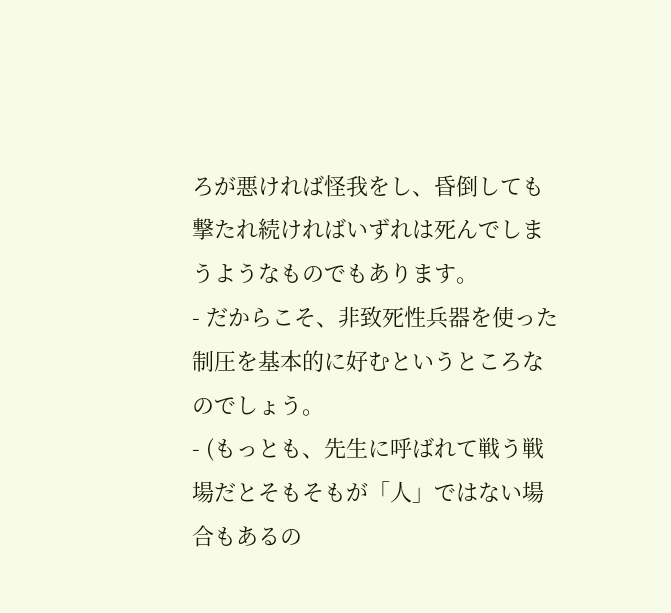ろが悪ければ怪我をし、昏倒しても撃たれ続ければいずれは死んでしまうようなものでもあります。
- だからこそ、非致死性兵器を使った制圧を基本的に好むというところなのでしょう。
- (もっとも、先生に呼ばれて戦う戦場だとそもそもが「人」ではない場合もあるの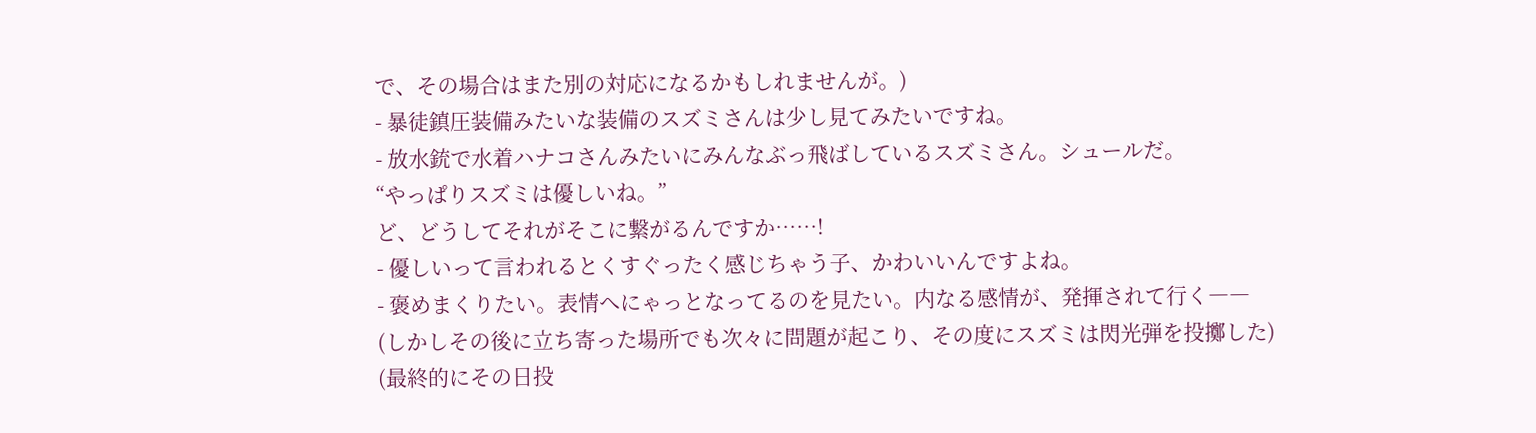で、その場合はまた別の対応になるかもしれませんが。)
- 暴徒鎮圧装備みたいな装備のスズミさんは少し見てみたいですね。
- 放水銃で水着ハナコさんみたいにみんなぶっ飛ばしているスズミさん。シュールだ。
“やっぱりスズミは優しいね。”
ど、どうしてそれがそこに繋がるんですか……!
- 優しいって言われるとくすぐったく感じちゃう子、かわいいんですよね。
- 褒めまくりたい。表情へにゃっとなってるのを見たい。内なる感情が、発揮されて行く――
(しかしその後に立ち寄った場所でも次々に問題が起こり、その度にスズミは閃光弾を投擲した)
(最終的にその日投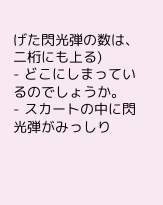げた閃光弾の数は、二桁にも上る)
- どこにしまっているのでしょうか。
- スカートの中に閃光弾がみっしり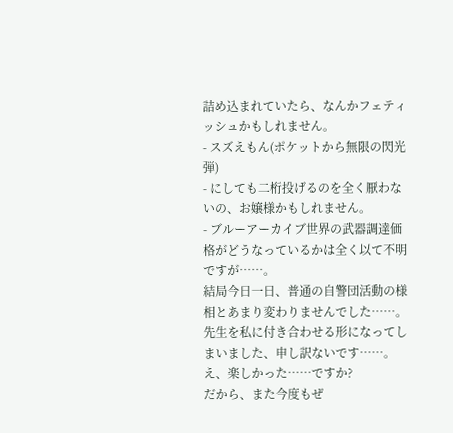詰め込まれていたら、なんかフェティッシュかもしれません。
- スズえもん(ポケットから無限の閃光弾)
- にしても二桁投げるのを全く厭わないの、お嬢様かもしれません。
- ブルーアーカイブ世界の武器調達価格がどうなっているかは全く以て不明ですが……。
結局今日一日、普通の自警団活動の様相とあまり変わりませんでした……。
先生を私に付き合わせる形になってしまいました、申し訳ないです……。
え、楽しかった……ですか?
だから、また今度もぜ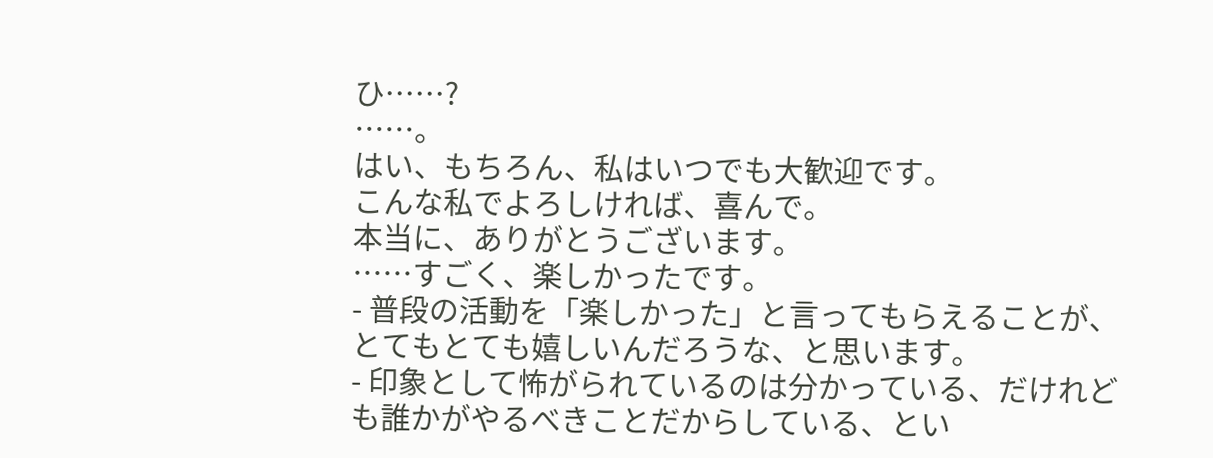ひ……?
……。
はい、もちろん、私はいつでも大歓迎です。
こんな私でよろしければ、喜んで。
本当に、ありがとうございます。
……すごく、楽しかったです。
- 普段の活動を「楽しかった」と言ってもらえることが、とてもとても嬉しいんだろうな、と思います。
- 印象として怖がられているのは分かっている、だけれども誰かがやるべきことだからしている、とい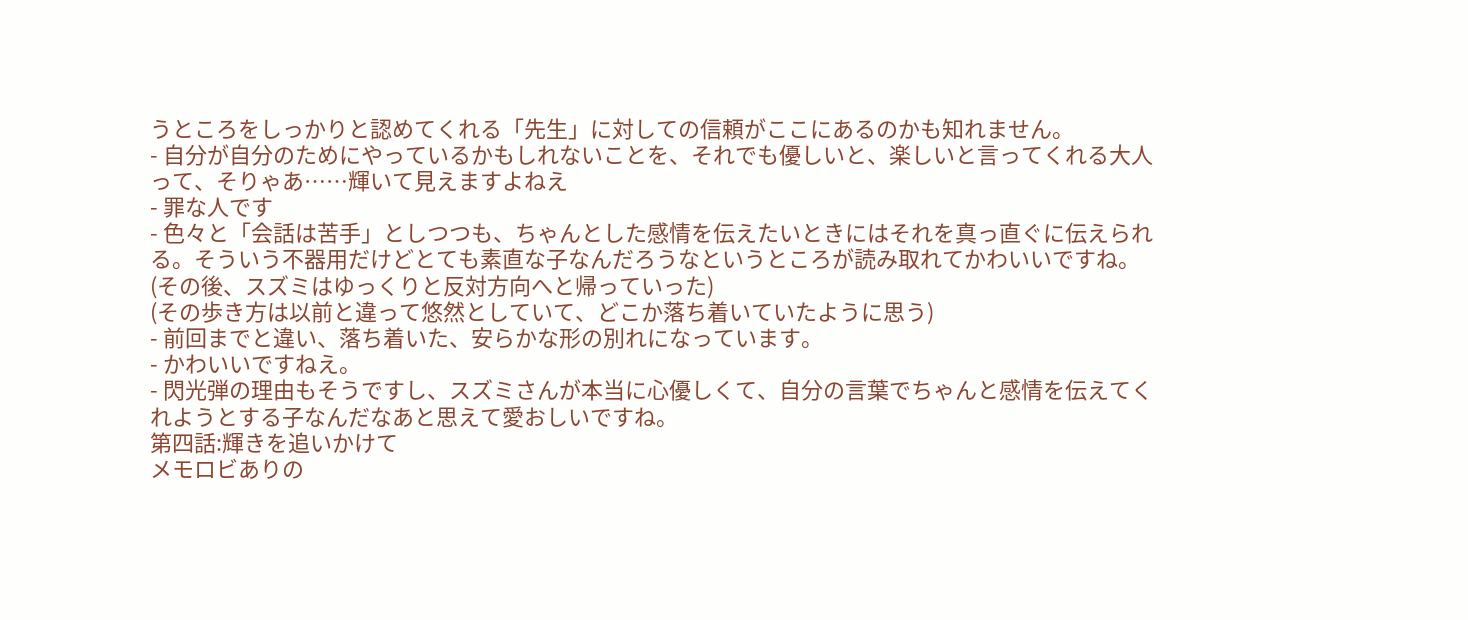うところをしっかりと認めてくれる「先生」に対しての信頼がここにあるのかも知れません。
- 自分が自分のためにやっているかもしれないことを、それでも優しいと、楽しいと言ってくれる大人って、そりゃあ……輝いて見えますよねえ
- 罪な人です
- 色々と「会話は苦手」としつつも、ちゃんとした感情を伝えたいときにはそれを真っ直ぐに伝えられる。そういう不器用だけどとても素直な子なんだろうなというところが読み取れてかわいいですね。
(その後、スズミはゆっくりと反対方向へと帰っていった)
(その歩き方は以前と違って悠然としていて、どこか落ち着いていたように思う)
- 前回までと違い、落ち着いた、安らかな形の別れになっています。
- かわいいですねえ。
- 閃光弾の理由もそうですし、スズミさんが本当に心優しくて、自分の言葉でちゃんと感情を伝えてくれようとする子なんだなあと思えて愛おしいですね。
第四話:輝きを追いかけて
メモロビありの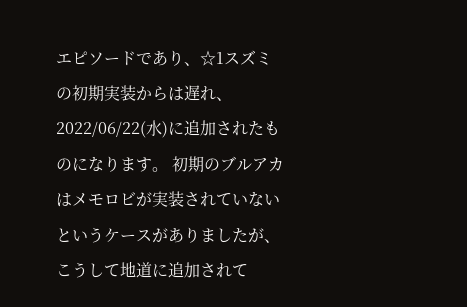エピソードであり、☆1スズミの初期実装からは遅れ、2022/06/22(水)に追加されたものになります。 初期のブルアカはメモロビが実装されていないというケースがありましたが、こうして地道に追加されて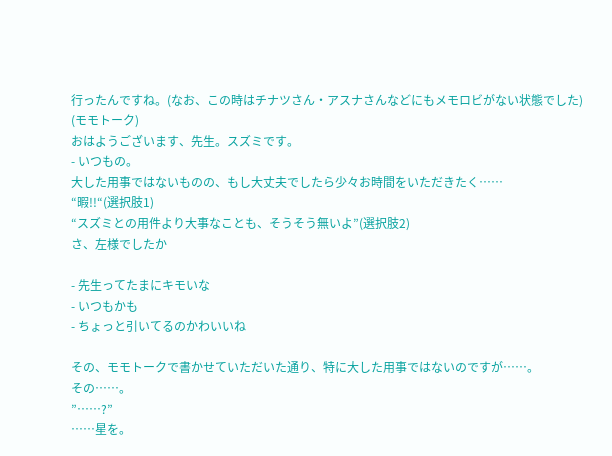行ったんですね。(なお、この時はチナツさん・アスナさんなどにもメモロビがない状態でした)
(モモトーク)
おはようございます、先生。スズミです。
- いつもの。
大した用事ではないものの、もし大丈夫でしたら少々お時間をいただきたく……
“暇!!“(選択肢1)
“スズミとの用件より大事なことも、そうそう無いよ”(選択肢2)
さ、左様でしたか

- 先生ってたまにキモいな
- いつもかも
- ちょっと引いてるのかわいいね

その、モモトークで書かせていただいた通り、特に大した用事ではないのですが……。
その……。
”……?”
……星を。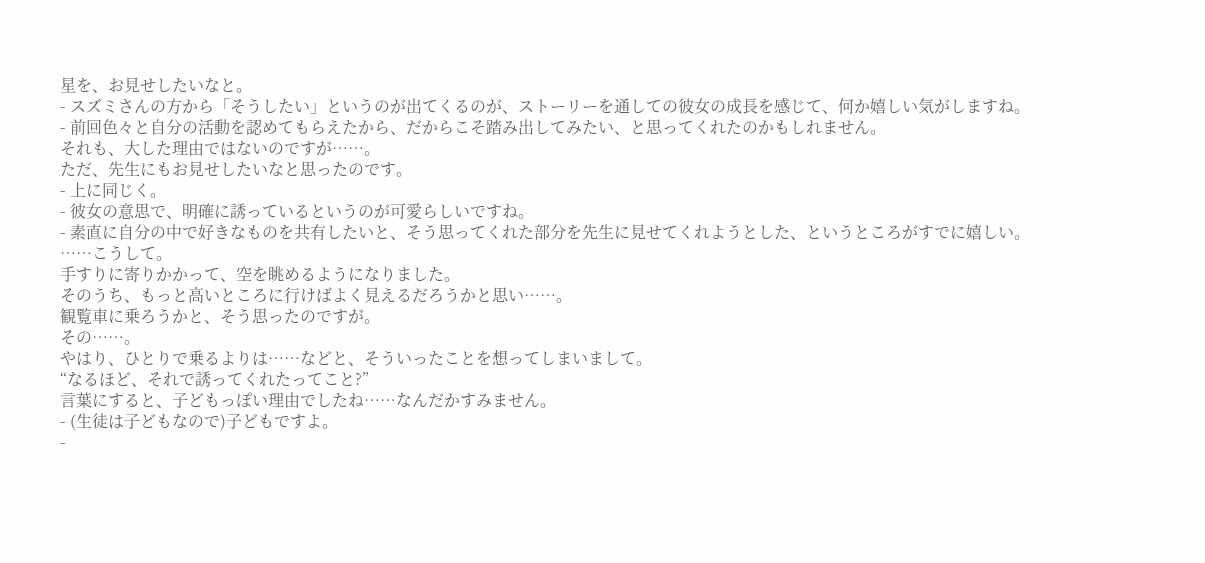星を、お見せしたいなと。
- スズミさんの方から「そうしたい」というのが出てくるのが、ストーリーを通しての彼女の成長を感じて、何か嬉しい気がしますね。
- 前回色々と自分の活動を認めてもらえたから、だからこそ踏み出してみたい、と思ってくれたのかもしれません。
それも、大した理由ではないのですが……。
ただ、先生にもお見せしたいなと思ったのです。
- 上に同じく。
- 彼女の意思で、明確に誘っているというのが可愛らしいですね。
- 素直に自分の中で好きなものを共有したいと、そう思ってくれた部分を先生に見せてくれようとした、というところがすでに嬉しい。
……こうして。
手すりに寄りかかって、空を眺めるようになりました。
そのうち、もっと高いところに行けばよく見えるだろうかと思い……。
観覧車に乗ろうかと、そう思ったのですが。
その……。
やはり、ひとりで乗るよりは……などと、そういったことを想ってしまいまして。
“なるほど、それで誘ってくれたってこと?”
言葉にすると、子どもっぽい理由でしたね……なんだかすみません。
- (生徒は子どもなので)子どもですよ。
-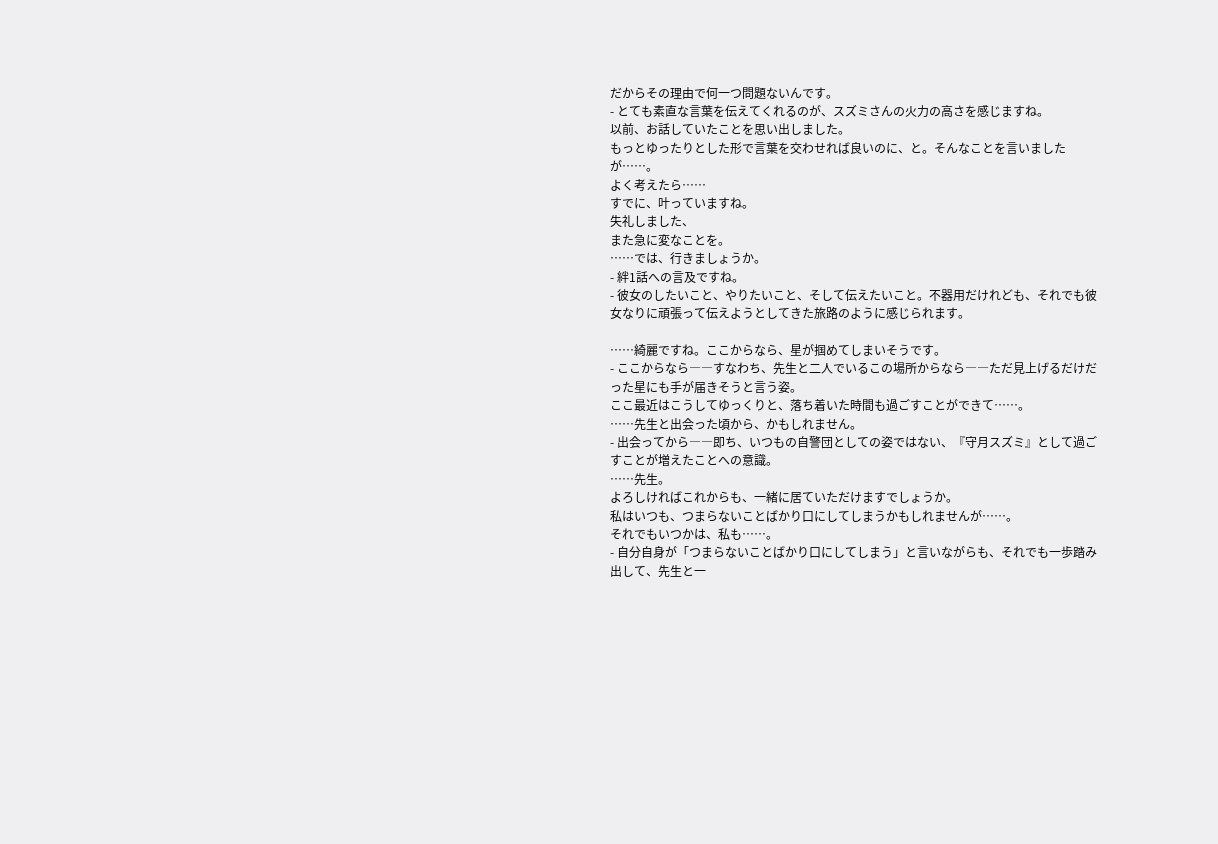だからその理由で何一つ問題ないんです。
- とても素直な言葉を伝えてくれるのが、スズミさんの火力の高さを感じますね。
以前、お話していたことを思い出しました。
もっとゆったりとした形で言葉を交わせれば良いのに、と。そんなことを言いましたが……。
よく考えたら……
すでに、叶っていますね。
失礼しました、
また急に変なことを。
……では、行きましょうか。
- 絆1話への言及ですね。
- 彼女のしたいこと、やりたいこと、そして伝えたいこと。不器用だけれども、それでも彼女なりに頑張って伝えようとしてきた旅路のように感じられます。

……綺麗ですね。ここからなら、星が掴めてしまいそうです。
- ここからなら――すなわち、先生と二人でいるこの場所からなら――ただ見上げるだけだった星にも手が届きそうと言う姿。
ここ最近はこうしてゆっくりと、落ち着いた時間も過ごすことができて……。
……先生と出会った頃から、かもしれません。
- 出会ってから――即ち、いつもの自警団としての姿ではない、『守月スズミ』として過ごすことが増えたことへの意識。
……先生。
よろしければこれからも、一緒に居ていただけますでしょうか。
私はいつも、つまらないことばかり口にしてしまうかもしれませんが……。
それでもいつかは、私も……。
- 自分自身が「つまらないことばかり口にしてしまう」と言いながらも、それでも一歩踏み出して、先生と一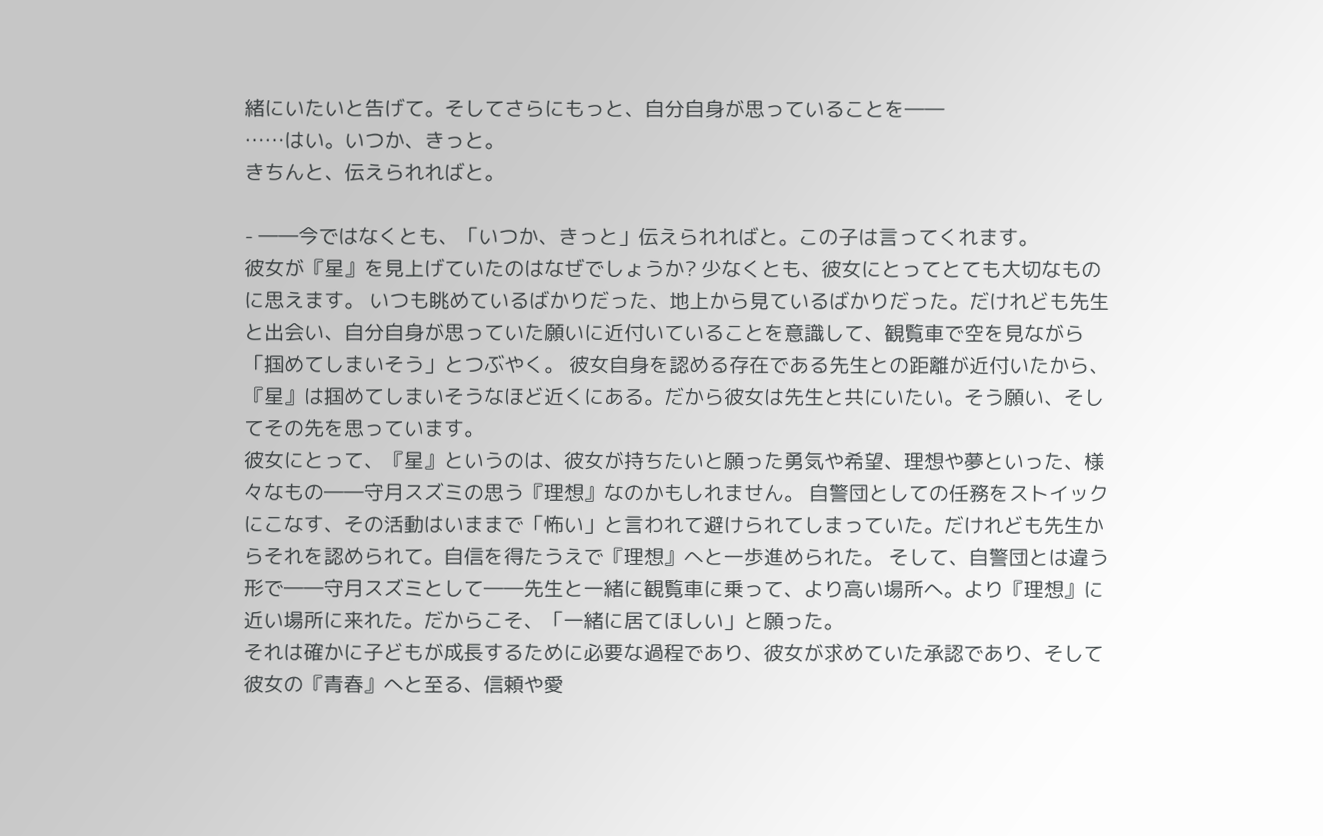緒にいたいと告げて。そしてさらにもっと、自分自身が思っていることを――
……はい。いつか、きっと。
きちんと、伝えられればと。

- ――今ではなくとも、「いつか、きっと」伝えられればと。この子は言ってくれます。
彼女が『星』を見上げていたのはなぜでしょうか? 少なくとも、彼女にとってとても大切なものに思えます。 いつも眺めているばかりだった、地上から見ているばかりだった。だけれども先生と出会い、自分自身が思っていた願いに近付いていることを意識して、観覧車で空を見ながら「掴めてしまいそう」とつぶやく。 彼女自身を認める存在である先生との距離が近付いたから、『星』は掴めてしまいそうなほど近くにある。だから彼女は先生と共にいたい。そう願い、そしてその先を思っています。
彼女にとって、『星』というのは、彼女が持ちたいと願った勇気や希望、理想や夢といった、様々なもの――守月スズミの思う『理想』なのかもしれません。 自警団としての任務をストイックにこなす、その活動はいままで「怖い」と言われて避けられてしまっていた。だけれども先生からそれを認められて。自信を得たうえで『理想』へと一歩進められた。 そして、自警団とは違う形で――守月スズミとして――先生と一緒に観覧車に乗って、より高い場所へ。より『理想』に近い場所に来れた。だからこそ、「一緒に居てほしい」と願った。
それは確かに子どもが成長するために必要な過程であり、彼女が求めていた承認であり、そして彼女の『青春』へと至る、信頼や愛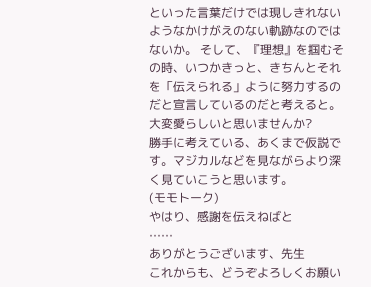といった言葉だけでは現しきれないようなかけがえのない軌跡なのではないか。 そして、『理想』を掴むその時、いつかきっと、きちんとそれを「伝えられる」ように努力するのだと宣言しているのだと考えると。
大変愛らしいと思いませんか?
勝手に考えている、あくまで仮説です。マジカルなどを見ながらより深く見ていこうと思います。
(モモトーク)
やはり、感謝を伝えねばと
……
ありがとうございます、先生
これからも、どうぞよろしくお願い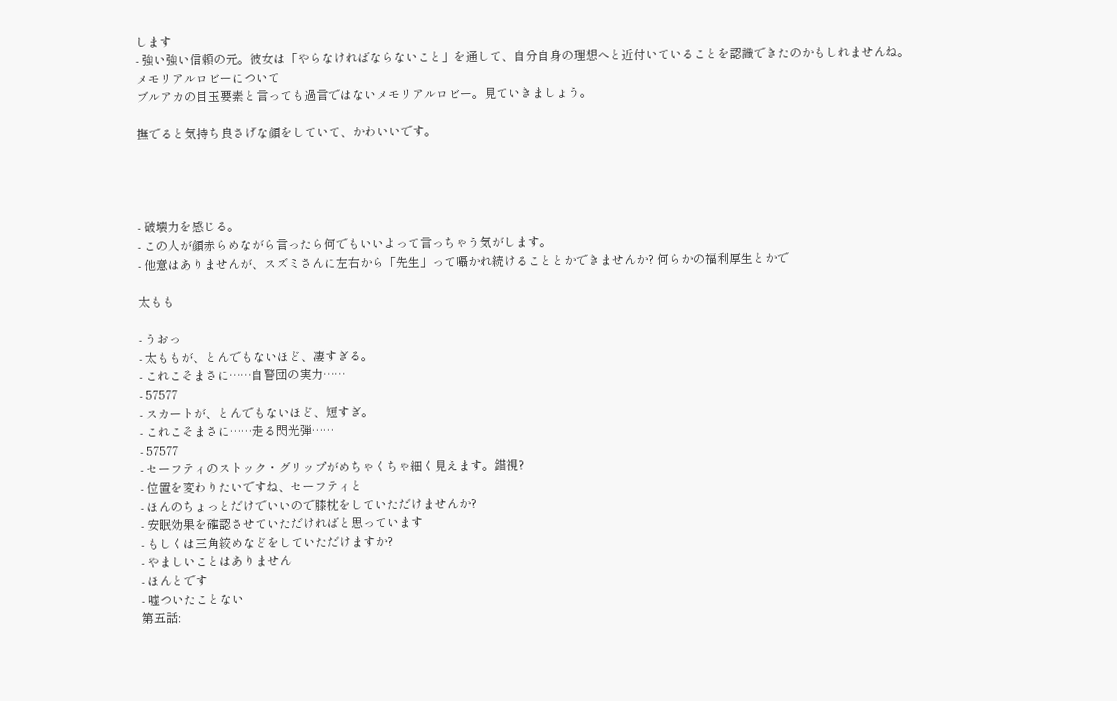します
- 強い強い信頼の元。彼女は「やらなければならないこと」を通して、自分自身の理想へと近付いていることを認識できたのかもしれませんね。
メモリアルロビーについて
ブルアカの目玉要素と言っても過言ではないメモリアルロビー。見ていきましょう。

撫でると気持ち良さげな顔をしていて、かわいいです。




- 破壊力を感じる。
- この人が顔赤らめながら言ったら何でもいいよって言っちゃう気がします。
- 他意はありませんが、スズミさんに左右から「先生」って囁かれ続けることとかできませんか? 何らかの福利厚生とかで

太もも

- うおっ
- 太ももが、とんでもないほど、凄すぎる。
- これこそまさに……自警団の実力……
- 57577
- スカートが、とんでもないほど、短すぎ。
- これこそまさに……走る閃光弾……
- 57577
- セーフティのストック・グリップがめちゃくちゃ細く見えます。錯視?
- 位置を変わりたいですね、セーフティと
- ほんのちょっとだけでいいので膝枕をしていただけませんか?
- 安眠効果を確認させていただければと思っています
- もしくは三角絞めなどをしていただけますか?
- やましいことはありません
- ほんとです
- 嘘ついたことない
第五話: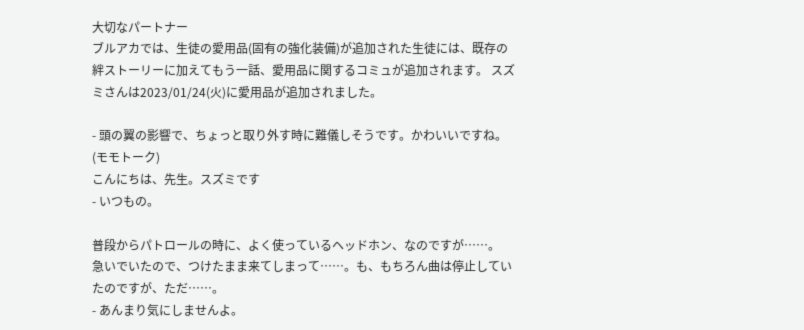大切なパートナー
ブルアカでは、生徒の愛用品(固有の強化装備)が追加された生徒には、既存の絆ストーリーに加えてもう一話、愛用品に関するコミュが追加されます。 スズミさんは2023/01/24(火)に愛用品が追加されました。

- 頭の翼の影響で、ちょっと取り外す時に難儀しそうです。かわいいですね。
(モモトーク)
こんにちは、先生。スズミです
- いつもの。

普段からパトロールの時に、よく使っているヘッドホン、なのですが……。
急いでいたので、つけたまま来てしまって……。も、もちろん曲は停止していたのですが、ただ……。
- あんまり気にしませんよ。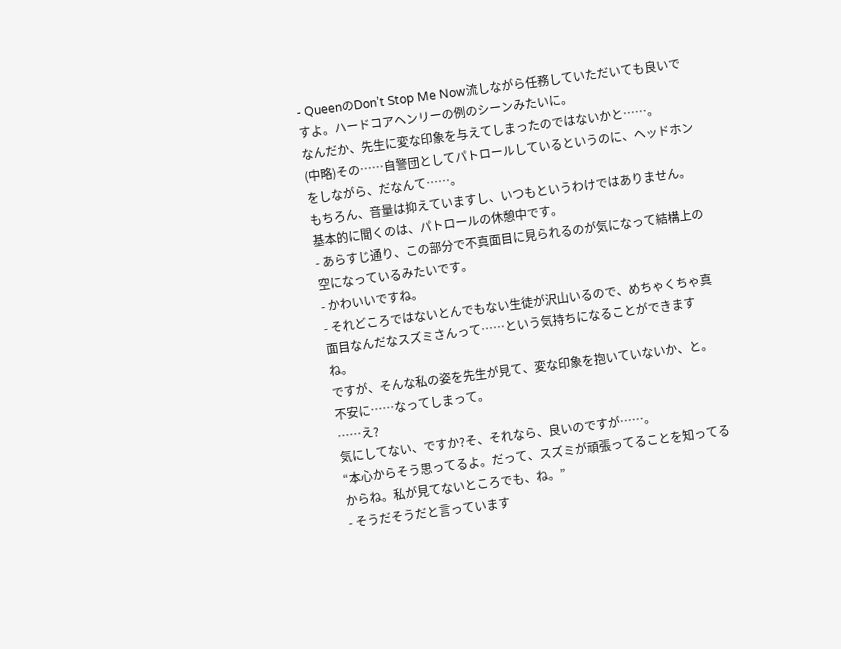- QueenのDon’t Stop Me Now流しながら任務していただいても良いですよ。ハードコアヘンリーの例のシーンみたいに。
なんだか、先生に変な印象を与えてしまったのではないかと……。
(中略)その……自警団としてパトロールしているというのに、ヘッドホンをしながら、だなんて……。
もちろん、音量は抑えていますし、いつもというわけではありません。基本的に聞くのは、パトロールの休憩中です。
- あらすじ通り、この部分で不真面目に見られるのが気になって結構上の空になっているみたいです。
- かわいいですね。
- それどころではないとんでもない生徒が沢山いるので、めちゃくちゃ真面目なんだなスズミさんって……という気持ちになることができますね。
ですが、そんな私の姿を先生が見て、変な印象を抱いていないか、と。不安に……なってしまって。
……え?
気にしてない、ですか?そ、それなら、良いのですが……。
“本心からそう思ってるよ。だって、スズミが頑張ってることを知ってるからね。私が見てないところでも、ね。”
- そうだそうだと言っています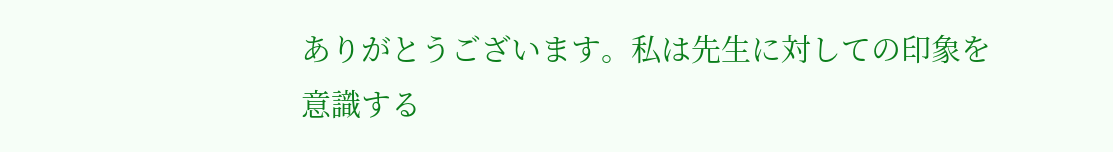ありがとうございます。私は先生に対しての印象を意識する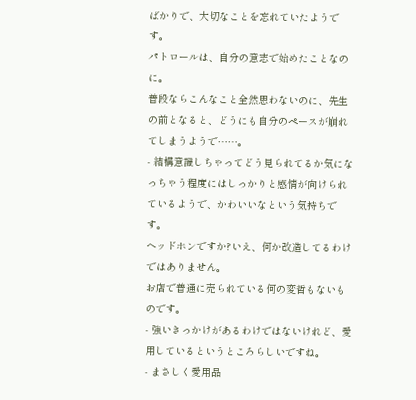ばかりで、大切なことを忘れていたようです。
パトロールは、自分の意志で始めたことなのに。
普段ならこんなこと全然思わないのに、先生の前となると、どうにも自分のペースが崩れてしまうようで……。
- 結構意識しちゃってどう見られてるか気になっちゃう程度にはしっかりと感情が向けられているようで、かわいいなという気持ちです。
ヘッドホンですか?いえ、何か改造してるわけではありません。
お店で普通に売られている何の変哲もないものです。
- 強いきっかけがあるわけではないけれど、愛用しているというところらしいですね。
- まさしく愛用品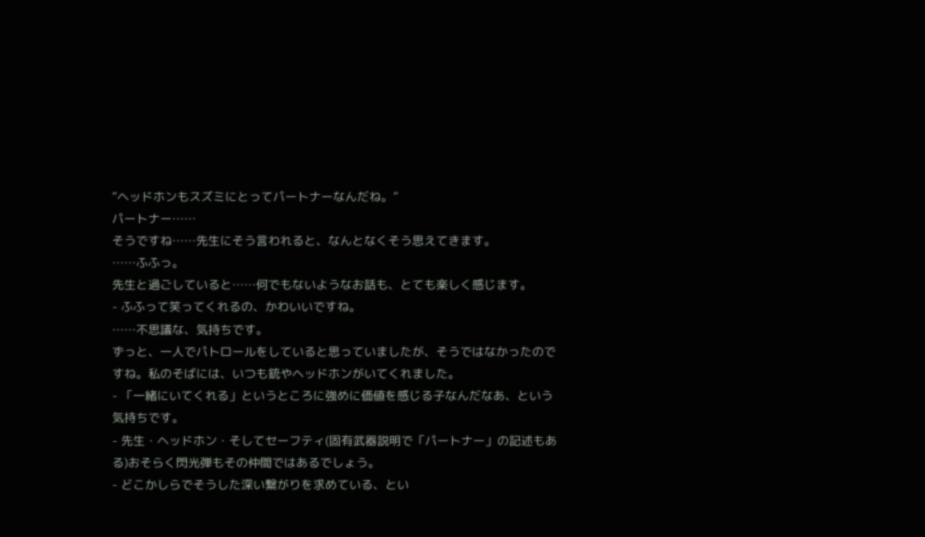“ヘッドホンもスズミにとってパートナーなんだね。”
パートナー……
そうですね……先生にそう言われると、なんとなくそう思えてきます。
……ふふっ。
先生と過ごしていると……何でもないようなお話も、とても楽しく感じます。
- ふふって笑ってくれるの、かわいいですね。
……不思議な、気持ちです。
ずっと、一人でパトロールをしていると思っていましたが、そうではなかったのですね。私のそばには、いつも銃やヘッドホンがいてくれました。
- 「一緒にいてくれる」というところに強めに価値を感じる子なんだなあ、という気持ちです。
- 先生・ヘッドホン・そしてセーフティ(固有武器説明で「パートナー」の記述もある)おそらく閃光弾もその仲間ではあるでしょう。
- どこかしらでそうした深い繋がりを求めている、とい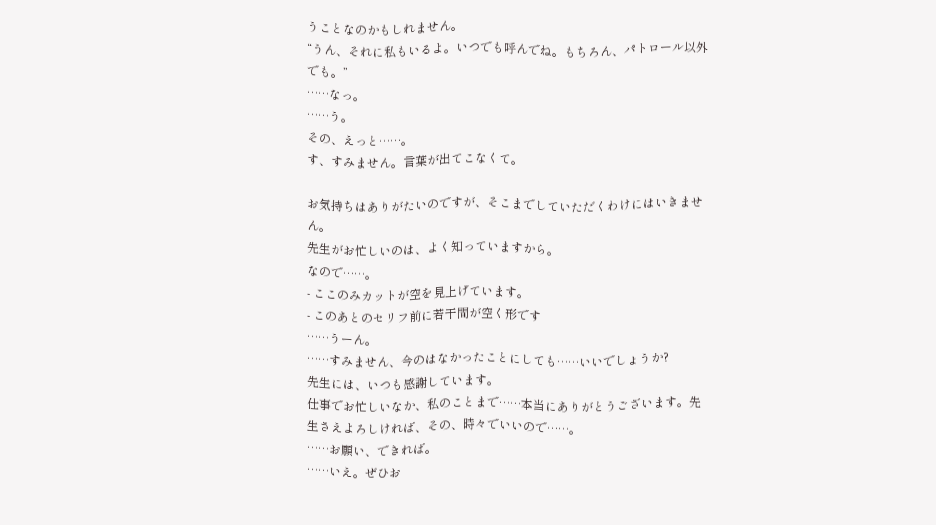うことなのかもしれません。
“うん、それに私もいるよ。いつでも呼んでね。もちろん、パトロール以外でも。”
……なっ。
……う。
その、えっと……。
す、すみません。言葉が出てこなくて。

お気持ちはありがたいのですが、そこまでしていただくわけにはいきません。
先生がお忙しいのは、よく知っていますから。
なので……。
- ここのみカットが空を見上げています。
- このあとのセリフ前に若干間が空く形です
……うーん。
……すみません、今のはなかったことにしても……いいでしょうか?
先生には、いつも感謝しています。
仕事でお忙しいなか、私のことまで……本当にありがとうございます。先生さえよろしければ、その、時々でいいので……。
……お願い、できれば。
……いえ。ぜひお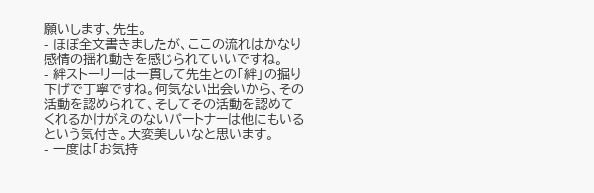願いします、先生。
- ほぼ全文書きましたが、ここの流れはかなり感情の揺れ動きを感じられていいですね。
- 絆ストーリーは一貫して先生との「絆」の掘り下げで丁寧ですね。何気ない出会いから、その活動を認められて、そしてその活動を認めてくれるかけがえのないパートナーは他にもいるという気付き。大変美しいなと思います。
- 一度は「お気持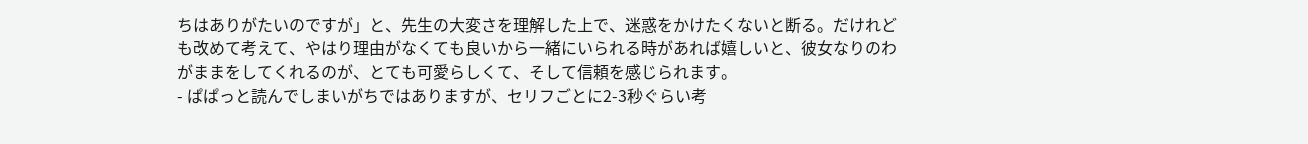ちはありがたいのですが」と、先生の大変さを理解した上で、迷惑をかけたくないと断る。だけれども改めて考えて、やはり理由がなくても良いから一緒にいられる時があれば嬉しいと、彼女なりのわがままをしてくれるのが、とても可愛らしくて、そして信頼を感じられます。
- ぱぱっと読んでしまいがちではありますが、セリフごとに2-3秒ぐらい考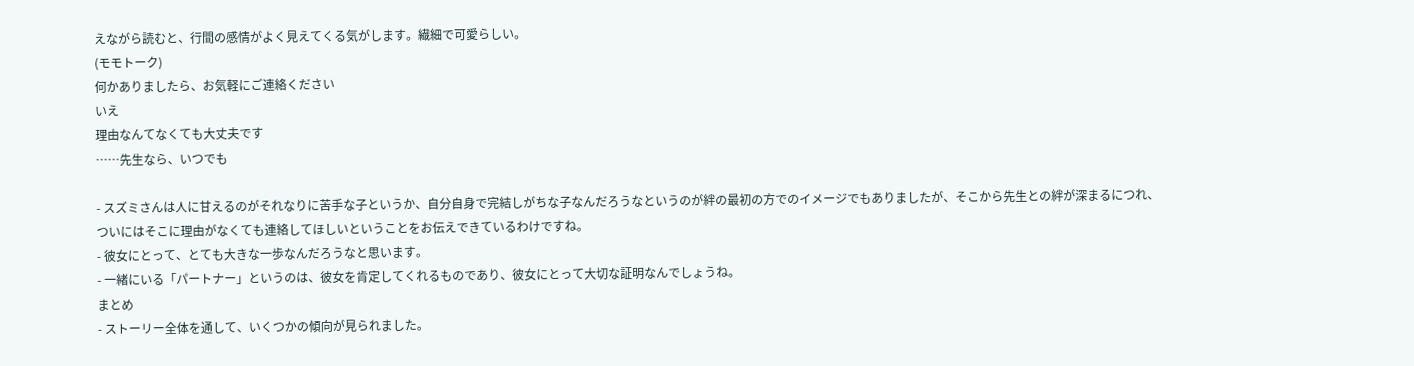えながら読むと、行間の感情がよく見えてくる気がします。繊細で可愛らしい。
(モモトーク)
何かありましたら、お気軽にご連絡ください
いえ
理由なんてなくても大丈夫です
……先生なら、いつでも

- スズミさんは人に甘えるのがそれなりに苦手な子というか、自分自身で完結しがちな子なんだろうなというのが絆の最初の方でのイメージでもありましたが、そこから先生との絆が深まるにつれ、ついにはそこに理由がなくても連絡してほしいということをお伝えできているわけですね。
- 彼女にとって、とても大きな一歩なんだろうなと思います。
- 一緒にいる「パートナー」というのは、彼女を肯定してくれるものであり、彼女にとって大切な証明なんでしょうね。
まとめ
- ストーリー全体を通して、いくつかの傾向が見られました。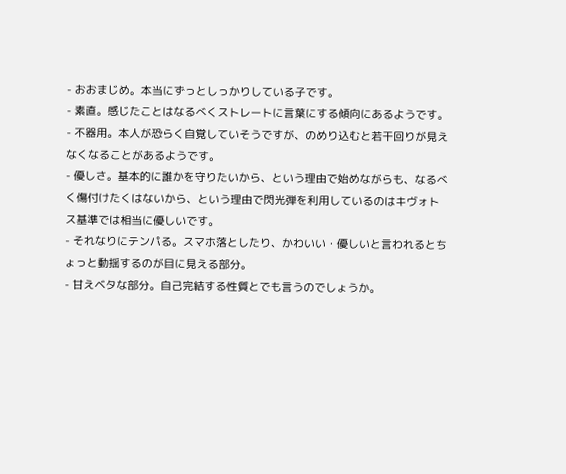- おおまじめ。本当にずっとしっかりしている子です。
- 素直。感じたことはなるべくストレートに言葉にする傾向にあるようです。
- 不器用。本人が恐らく自覚していそうですが、のめり込むと若干回りが見えなくなることがあるようです。
- 優しさ。基本的に誰かを守りたいから、という理由で始めながらも、なるべく傷付けたくはないから、という理由で閃光弾を利用しているのはキヴォトス基準では相当に優しいです。
- それなりにテンパる。スマホ落としたり、かわいい・優しいと言われるとちょっと動揺するのが目に見える部分。
- 甘えベタな部分。自己完結する性質とでも言うのでしょうか。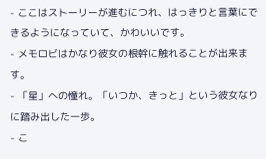- ここはストーリーが進むにつれ、はっきりと言葉にできるようになっていて、かわいいです。
- メモロビはかなり彼女の根幹に触れることが出来ます。
- 「星」への憧れ。「いつか、きっと」という彼女なりに踏み出した一歩。
- こ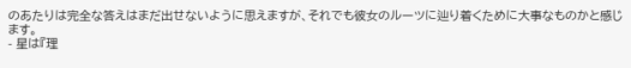のあたりは完全な答えはまだ出せないように思えますが、それでも彼女のルーツに辿り着くために大事なものかと感じます。
- 星は『理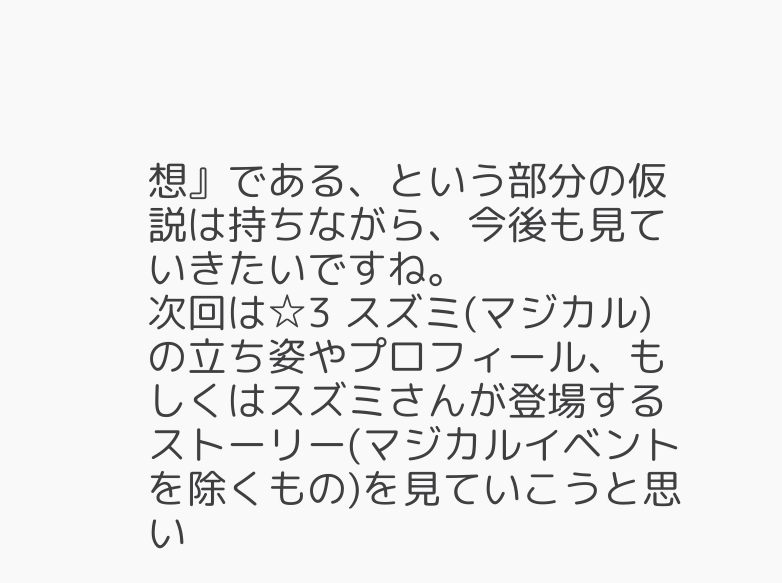想』である、という部分の仮説は持ちながら、今後も見ていきたいですね。
次回は☆3 スズミ(マジカル)の立ち姿やプロフィール、もしくはスズミさんが登場するストーリー(マジカルイベントを除くもの)を見ていこうと思い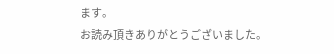ます。
お読み頂きありがとうございました。